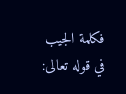فكلمة الجيب في قوله تعالى: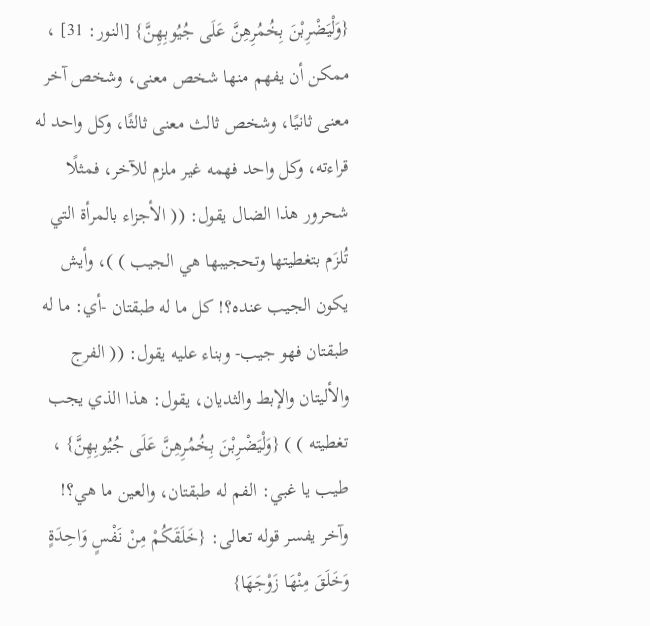{وَلْيَضْرِبْنَ بِخُمُرِهِنَّ عَلَى جُيُوبِهِنَّ} [النور: 31] ، ممكن أن يفهم منها شخص معنى، وشخص آخر معنى ثانيًا، وشخص ثالث معنى ثالثًا، وكل واحد له قراءته، وكل واحد فهمه غير ملزم للآخر، فمثلًا شحرور هذا الضال يقول: (( الأجزاء بالمرأة التي تُلزَم بتغطيتها وتحجيبها هي الجيب ) )، وأيش يكون الجيب عنده؟! كل ما له طبقتان -أي: ما له طبقتان فهو جيب- وبناء عليه يقول: (( الفرج والأليتان والإبط والثديان، يقول: هذا الذي يجب تغطيته ) ) {وَلْيَضْرِبْنَ بِخُمُرِهِنَّ عَلَى جُيُوبِهِنَّ} ، طيب يا غبي: الفم له طبقتان، والعين ما هي؟!
وآخر يفسر قوله تعالى: {خَلَقَكُمْ مِنْ نَفْسٍ وَاحِدَةٍ وَخَلَقَ مِنْهَا زَوْجَهَا}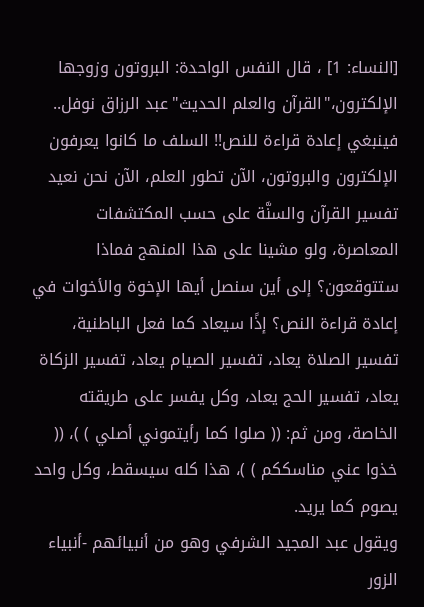[النساء: 1] ، قال النفس الواحدة: البروتون وزوجها الإلكترون،"القرآن والعلم الحديث"عبد الرزاق نوفل.. فينبغي إعادة قراءة للنص!! السلف ما كانوا يعرفون الإلكترون والبروتون، الآن تطور العلم، الآن نحن نعيد تفسير القرآن والسنَّة على حسب المكتشفات المعاصرة، ولو مشينا على هذا المنهج فماذا ستتوقعون؟ إلى أين سنصل أيها الإخوة والأخوات في إعادة قراءة النص؟ إذًا سيعاد كما فعل الباطنية، تفسير الصلاة يعاد، تفسير الصيام يعاد، تفسير الزكاة يعاد، تفسير الحج يعاد، وكل يفسر على طريقته الخاصة، ومن ثم: (( صلوا كما رأيتموني أصلي ) )، (( خذوا عني مناسككم ) )، هذا كله سيسقط، وكل واحد يصوم كما يريد.
ويقول عبد المجيد الشرفي وهو من أنبيائهم -أنبياء الزور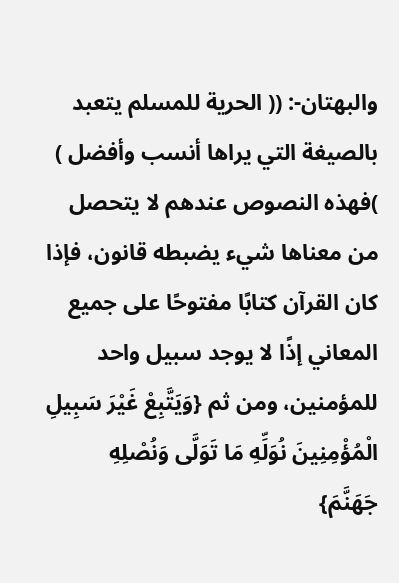والبهتان-: (( الحرية للمسلم يتعبد بالصيغة التي يراها أنسب وأفضل ) )فهذه النصوص عندهم لا يتحصل من معناها شيء يضبطه قانون، فإذا كان القرآن كتابًا مفتوحًا على جميع المعاني إذًا لا يوجد سبيل واحد للمؤمنين، ومن ثم {وَيَتَّبِعْ غَيْرَ سَبِيلِ الْمُؤْمِنِينَ نُوَلِّهِ مَا تَوَلَّى وَنُصْلِهِ جَهَنَّمَ}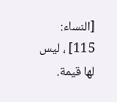[النساء: 115] ، ليس لها قيمة.